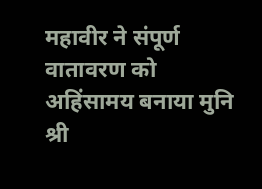महावीर ने संपूर्ण वातावरण को अहिंसामय बनाया मुनि श्री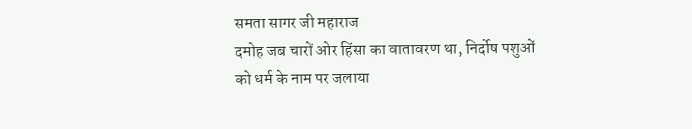समता सागर जी महाराज
दमोह जब चारों ओर हिंसा का वातावरण था, निर्दोष पशुओं को धर्म के नाम पर जलाया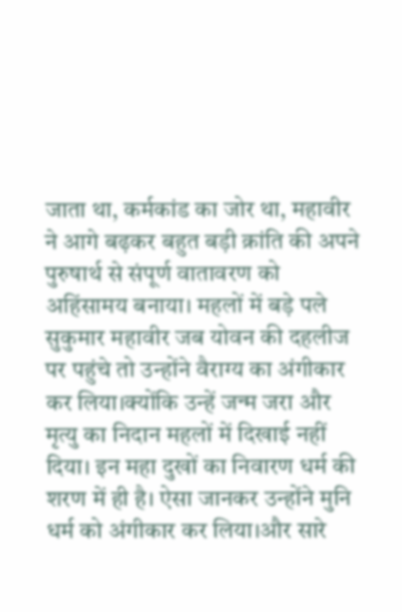जाता था, कर्मकांड का जोर था, महावीर ने आगे बढ़कर बहुत बड़ी क्रांति की अपने पुरुषार्थ से संपूर्ण वातावरण को अहिंसामय बनाया। महलों में बड़े पले सुकुमार महावीर जब योवन की दहलीज पर पहुंचे तो उन्होंने वैराग्य का अंगीकार कर लिया।क्योंकि उन्हें जन्म जरा और मृत्यु का निदान महलों में दिखाई नहीं दिया। इन महा दुखों का निवारण धर्म की शरण में ही है। ऐसा जानकर उन्होंने मुनि धर्म को अंगीकार कर लिया।और सारे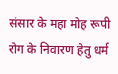संसार के महा मोह रूपी रोग के निवारण हेतु धर्म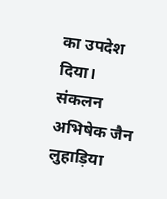का उपदेश दिया।
संकलन अभिषेक जैन लुहाड़िया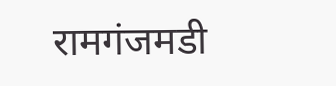रामगंजमडी